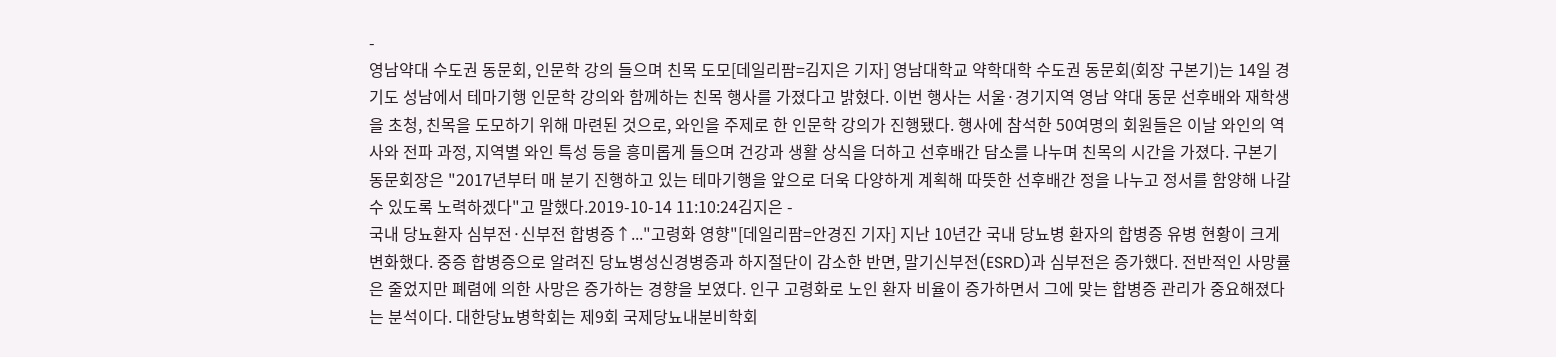-
영남약대 수도권 동문회, 인문학 강의 들으며 친목 도모[데일리팜=김지은 기자] 영남대학교 약학대학 수도권 동문회(회장 구본기)는 14일 경기도 성남에서 테마기행 인문학 강의와 함께하는 친목 행사를 가졌다고 밝혔다. 이번 행사는 서울·경기지역 영남 약대 동문 선후배와 재학생을 초청, 친목을 도모하기 위해 마련된 것으로, 와인을 주제로 한 인문학 강의가 진행됐다. 행사에 참석한 50여명의 회원들은 이날 와인의 역사와 전파 과정, 지역별 와인 특성 등을 흥미롭게 들으며 건강과 생활 상식을 더하고 선후배간 담소를 나누며 친목의 시간을 가졌다. 구본기 동문회장은 "2017년부터 매 분기 진행하고 있는 테마기행을 앞으로 더욱 다양하게 계획해 따뜻한 선후배간 정을 나누고 정서를 함양해 나갈 수 있도록 노력하겠다"고 말했다.2019-10-14 11:10:24김지은 -
국내 당뇨환자 심부전·신부전 합병증↑..."고령화 영향"[데일리팜=안경진 기자] 지난 10년간 국내 당뇨병 환자의 합병증 유병 현황이 크게 변화했다. 중증 합병증으로 알려진 당뇨병성신경병증과 하지절단이 감소한 반면, 말기신부전(ESRD)과 심부전은 증가했다. 전반적인 사망률은 줄었지만 폐렴에 의한 사망은 증가하는 경향을 보였다. 인구 고령화로 노인 환자 비율이 증가하면서 그에 맞는 합병증 관리가 중요해졌다는 분석이다. 대한당뇨병학회는 제9회 국제당뇨내분비학회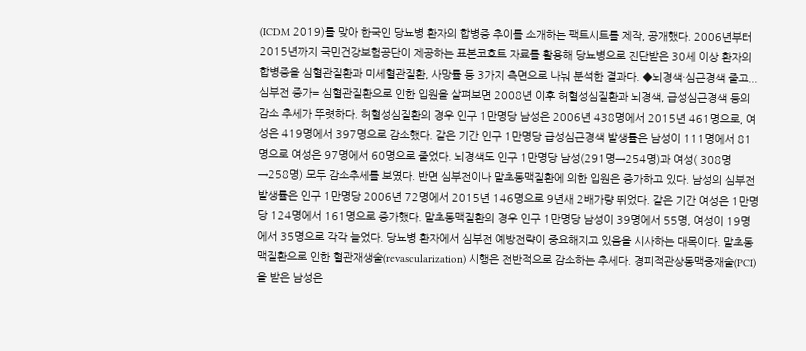(ICDM 2019)를 맞아 한국인 당뇨병 환자의 합병증 추이를 소개하는 팩트시트를 제작, 공개했다. 2006년부터 2015년까지 국민건강보험공단이 제공하는 표본코호트 자료를 활용해 당뇨병으로 진단받은 30세 이상 환자의 합병증을 심혈관질환과 미세혈관질환, 사망률 등 3가지 측면으로 나눠 분석한 결과다. ◆뇌경색·심근경색 줄고...심부전 증가= 심혈관질환으로 인한 입원을 살펴보면 2008년 이후 허혈성심질환과 뇌경색, 급성심근경색 등의 감소 추세가 뚜렷하다. 허혈성심질환의 경우 인구 1만명당 남성은 2006년 438명에서 2015년 461명으로, 여성은 419명에서 397명으로 감소했다. 같은 기간 인구 1만명당 급성심근경색 발생률은 남성이 111명에서 81명으로 여성은 97명에서 60명으로 줄었다. 뇌경색도 인구 1만명당 남성(291명→254명)과 여성( 308명→258명) 모두 감소추세를 보였다. 반면 심부전이나 말초동맥질환에 의한 입원은 증가하고 있다. 남성의 심부전 발생률은 인구 1만명당 2006년 72명에서 2015년 146명으로 9년새 2배가량 뛰었다. 같은 기간 여성은 1만명당 124명에서 161명으로 증가했다. 말초동맥질환의 경우 인구 1만명당 남성이 39명에서 55명, 여성이 19명에서 35명으로 각각 늘었다. 당뇨병 환자에서 심부전 예방전략이 중요해지고 있음을 시사하는 대목이다. 말초동맥질환으로 인한 혈관재생술(revascularization) 시행은 전반적으로 감소하는 추세다. 경피적관상동맥중재술(PCI)을 받은 남성은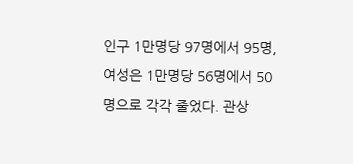인구 1만명당 97명에서 95명, 여성은 1만명당 56명에서 50명으로 각각 줄었다. 관상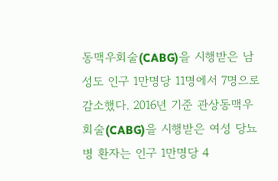동맥우회술(CABG)을 시행받은 남성도 인구 1만명당 11명에서 7명으로 감소했다. 2016년 기준 관상동맥우회술(CABG)을 시행받은 여성 당뇨병 환자는 인구 1만명당 4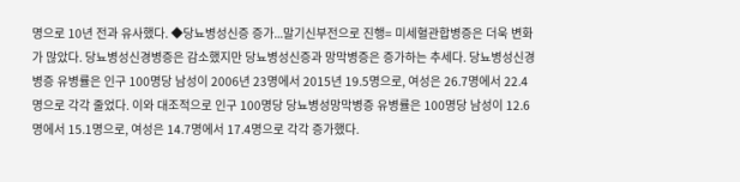명으로 10년 전과 유사했다. ◆당뇨병성신증 증가...말기신부전으로 진행= 미세혈관합병증은 더욱 변화가 많았다. 당뇨병성신경병증은 감소했지만 당뇨병성신증과 망막병증은 증가하는 추세다. 당뇨병성신경병증 유병률은 인구 100명당 남성이 2006년 23명에서 2015년 19.5명으로, 여성은 26.7명에서 22.4명으로 각각 줄었다. 이와 대조적으로 인구 100명당 당뇨병성망막병증 유병률은 100명당 남성이 12.6명에서 15.1명으로, 여성은 14.7명에서 17.4명으로 각각 증가했다.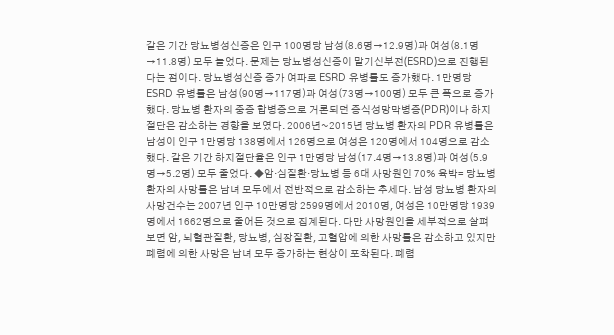같은 기간 당뇨병성신증은 인구 100명당 남성(8.6명→12.9명)과 여성(8.1명→11.8명) 모두 늘었다. 문제는 당뇨병성신증이 말기신부전(ESRD)으로 진행된다는 점이다. 당뇨병성신증 증가 여파로 ESRD 유병률도 증가했다. 1만명당 ESRD 유병률은 남성(90명→117명)과 여성(73명→100명) 모두 큰 폭으로 증가했다. 당뇨병 환자의 중증 합병증으로 거론되던 증식성망막병증(PDR)이나 하지절단은 감소하는 경향을 보였다. 2006년~2015년 당뇨병 환자의 PDR 유병률은 남성이 인구 1만명당 138명에서 126명으로 여성은 120명에서 104명으로 감소했다. 같은 기간 하지절단율은 인구 1만명당 남성(17.4명→13.8명)과 여성(5.9명→5.2명) 모두 줄었다. ◆암·심질환·당뇨병 등 6대 사망원인 70% 육박= 당뇨병 환자의 사망률은 남녀 모두에서 전반적으로 감소하는 추세다. 남성 당뇨병 환자의 사망건수는 2007년 인구 10만명당 2599명에서 2010명, 여성은 10만명당 1939명에서 1662명으로 줄어든 것으로 집계된다. 다만 사망원인을 세부적으로 살펴보면 암, 뇌혈관질환, 당뇨병, 심장질환, 고혈압에 의한 사망률은 감소하고 있지만 폐렴에 의한 사망은 남녀 모두 증가하는 현상이 포착된다. 폐렴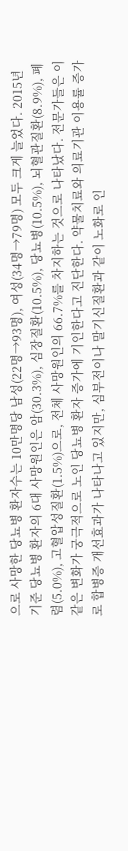으로 사망한 당뇨병 환자수는 10만명당 남성(22명→93명), 여성(34명→79명) 모두 크게 늘었다. 2015년 기준 당뇨병 환자의 6대 사망원인은 암(30.3%), 심장질환(10.5%), 당뇨병(10.5%), 뇌혈관질환(8.9%), 폐렴(5.0%), 고혈압성질환(1.5%)으로, 전체 사망원인의 66.7%를 차지하는 것으로 나타났다. 전문가들은 이 같은 변화가 궁극적으로 노인 당뇨병 환자 증가에 기인한다고 진단한다. 약물치료와 의료기관 이용률 증가로 합병증 개선효과가 나타나고 있지만, 심부전이나 말기신질환과 같이 노화로 인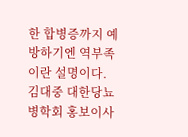한 합병증까지 예방하기엔 역부족이란 설명이다. 김대중 대한당뇨병학회 홍보이사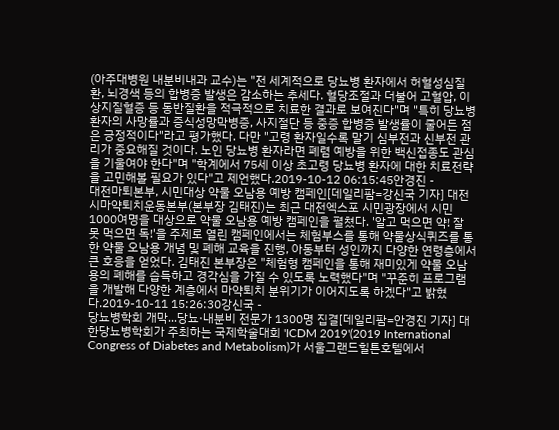(아주대병원 내분비내과 교수)는 "전 세계적으로 당뇨병 환자에서 허혈성심질환, 뇌경색 등의 합병증 발생은 감소하는 추세다. 혈당조절과 더불어 고혈압, 이상지질혈증 등 동반질환을 적극적으로 치료한 결과로 보여진다"며 "특히 당뇨병 환자의 사망률과 증식성망막병증, 사지절단 등 중증 합병증 발생률이 줄어든 점은 긍정적이다"라고 평가했다. 다만 "고령 환자일수록 말기 심부전과 신부전 관리가 중요해질 것이다. 노인 당뇨병 환자라면 폐렴 예방을 위한 백신접종도 관심을 기울여야 한다"며 "학계에서 75세 이상 초고령 당뇨병 환자에 대한 치료전략을 고민해볼 필요가 있다"고 제언했다.2019-10-12 06:15:45안경진 -
대전마퇴본부, 시민대상 약물 오남용 예방 캠페인[데일리팜=강신국 기자] 대전시마약퇴치운동본부(본부장 김태진)는 최근 대전엑스포 시민광장에서 시민 1000여명을 대상으로 약물 오남용 예방 캠페인을 펼쳤다. '알고 먹으면 약! 잘 못 먹으면 독!'을 주제로 열린 캠페인에서는 체험부스를 통해 약물상식퀴즈를 통한 약물 오남용 개념 및 폐해 교육을 진행, 아동부터 성인까지 다양한 연령층에서 큰 호응을 얻었다. 김태진 본부장은 "체험형 캠페인을 통해 재미있게 약물 오남용의 폐해를 습득하고 경각심을 가질 수 있도록 노력했다"며 "꾸준히 프로그램을 개발해 다양한 계층에서 마약퇴치 분위기가 이어지도록 하겠다"고 밝혔다.2019-10-11 15:26:30강신국 -
당뇨병학회 개막...당뇨·내분비 전문가 1300명 집결[데일리팜=안경진 기자] 대한당뇨병학회가 주최하는 국제학술대회 'ICDM 2019'(2019 International Congress of Diabetes and Metabolism)가 서울그랜드힐튼호텔에서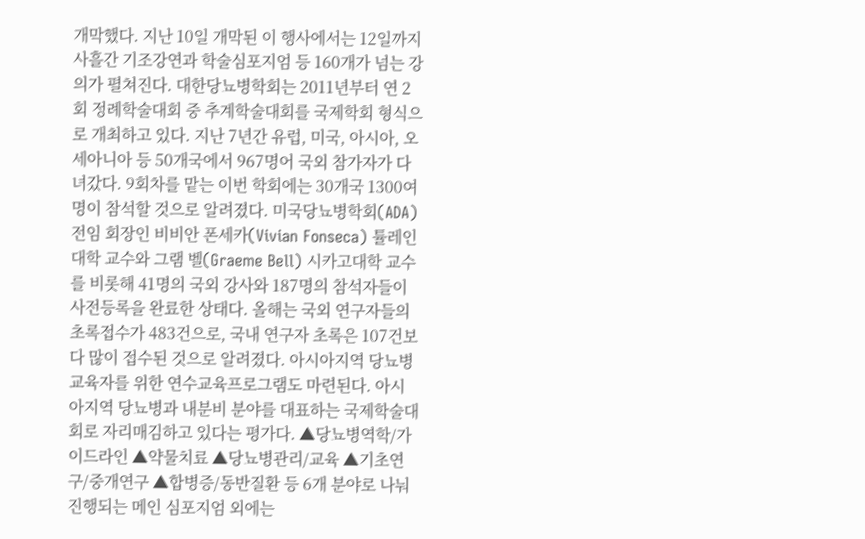개막했다. 지난 10일 개막된 이 행사에서는 12일까지 사흘간 기조강연과 학술심포지엄 등 160개가 넘는 강의가 펼쳐진다. 대한당뇨병학회는 2011년부터 연 2회 정례학술대회 중 추계학술대회를 국제학회 형식으로 개최하고 있다. 지난 7년간 유럽, 미국, 아시아, 오세아니아 등 50개국에서 967명어 국외 참가자가 다녀갔다. 9회차를 맡는 이번 학회에는 30개국 1300여 명이 참석할 것으로 알려졌다. 미국당뇨병학회(ADA) 전임 회장인 비비안 폰세카(Vivian Fonseca) 튤레인대학 교수와 그램 벨(Graeme Bell) 시카고대학 교수를 비롯해 41명의 국외 강사와 187명의 참석자들이 사전등록을 완료한 상태다. 올해는 국외 연구자들의 초록접수가 483건으로, 국내 연구자 초록은 107건보다 많이 접수된 것으로 알려졌다. 아시아지역 당뇨병교육자를 위한 연수교육프로그램도 마련된다. 아시아지역 당뇨병과 내분비 분야를 대표하는 국제학술대회로 자리매김하고 있다는 평가다. ▲당뇨병역학/가이드라인 ▲약물치료 ▲당뇨병관리/교육 ▲기초연구/중개연구 ▲합병증/동반질환 등 6개 분야로 나눠 진행되는 메인 심포지엄 외에는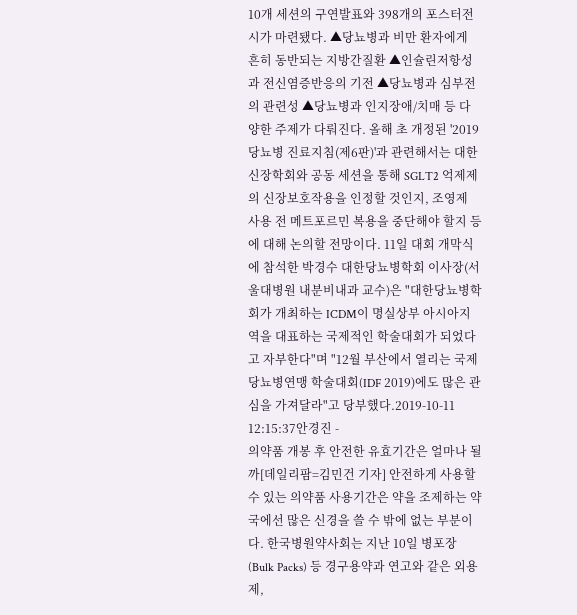10개 세션의 구연발표와 398개의 포스터전시가 마련됐다. ▲당뇨병과 비만 환자에게 흔히 동반되는 지방간질환 ▲인슐린저항성과 전신염증반응의 기전 ▲당뇨병과 심부전의 관련성 ▲당뇨병과 인지장애/치매 등 다양한 주제가 다뤄진다. 올해 초 개정된 '2019 당뇨병 진료지침(제6판)'과 관련해서는 대한신장학회와 공동 세션을 통해 SGLT2 억제제의 신장보호작용을 인정할 것인지, 조영제 사용 전 메트포르민 복용을 중단해야 할지 등에 대해 논의할 전망이다. 11일 대회 개막식에 참석한 박경수 대한당뇨병학회 이사장(서울대병원 내분비내과 교수)은 "대한당뇨병학회가 개최하는 ICDM이 명실상부 아시아지역을 대표하는 국제적인 학술대회가 되었다고 자부한다"며 "12월 부산에서 열리는 국제당뇨병연맹 학술대회(IDF 2019)에도 많은 관심을 가져달라"고 당부했다.2019-10-11 12:15:37안경진 -
의약품 개봉 후 안전한 유효기간은 얼마나 될까[데일리팜=김민건 기자] 안전하게 사용할 수 있는 의약품 사용기간은 약을 조제하는 약국에선 많은 신경을 쓸 수 밖에 없는 부분이다. 한국병원약사회는 지난 10일 병포장(Bulk Packs) 등 경구용약과 연고와 같은 외용제,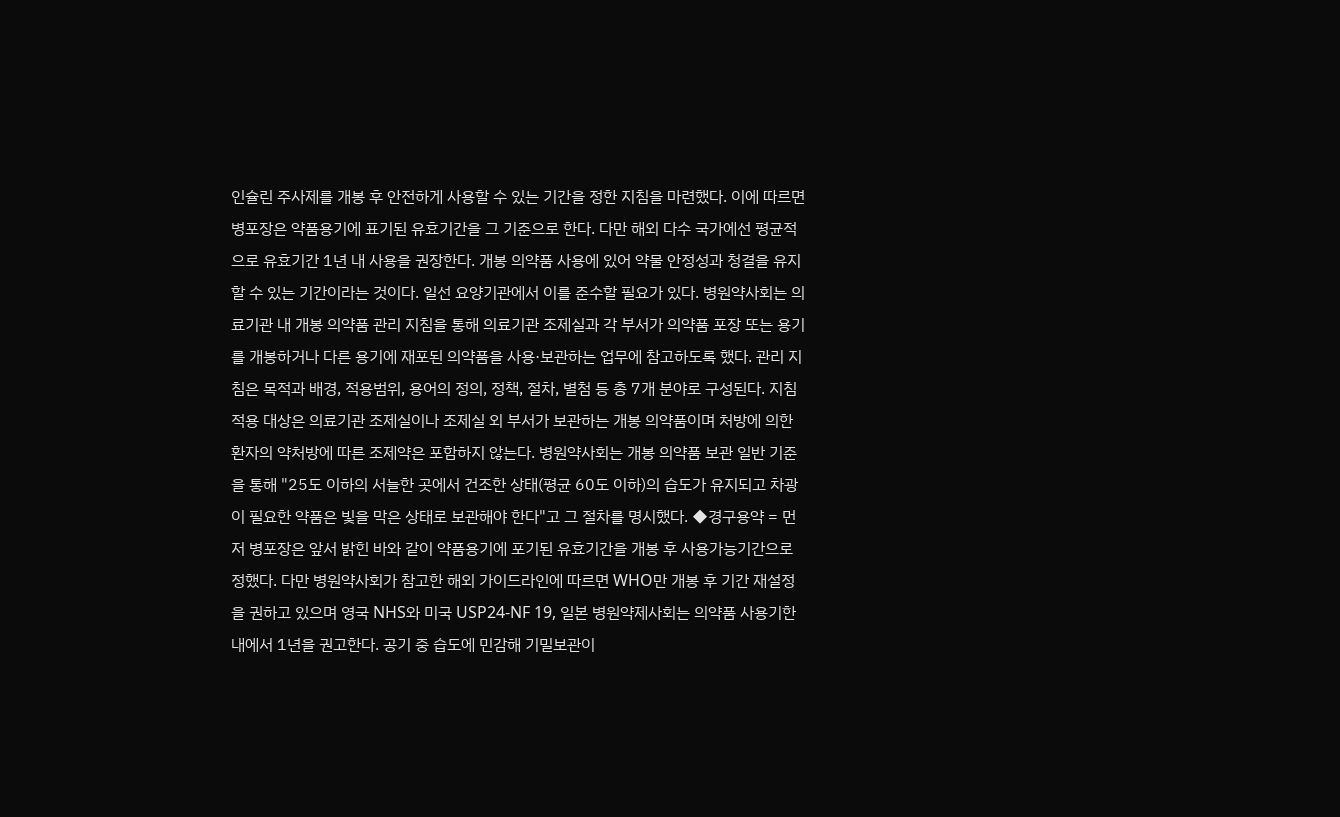인슐린 주사제를 개봉 후 안전하게 사용할 수 있는 기간을 정한 지침을 마련했다. 이에 따르면 병포장은 약품용기에 표기된 유효기간을 그 기준으로 한다. 다만 해외 다수 국가에선 평균적으로 유효기간 1년 내 사용을 권장한다. 개봉 의약품 사용에 있어 약물 안정성과 청결을 유지할 수 있는 기간이라는 것이다. 일선 요양기관에서 이를 준수할 필요가 있다. 병원약사회는 의료기관 내 개봉 의약품 관리 지침을 통해 의료기관 조제실과 각 부서가 의약품 포장 또는 용기를 개봉하거나 다른 용기에 재포된 의약품을 사용·보관하는 업무에 참고하도록 했다. 관리 지침은 목적과 배경, 적용범위, 용어의 정의, 정책, 절차, 별첨 등 총 7개 분야로 구성된다. 지침 적용 대상은 의료기관 조제실이나 조제실 외 부서가 보관하는 개봉 의약품이며 처방에 의한 환자의 약처방에 따른 조제약은 포함하지 않는다. 병원약사회는 개봉 의약품 보관 일반 기준을 통해 "25도 이하의 서늘한 곳에서 건조한 상태(평균 60도 이하)의 습도가 유지되고 차광이 필요한 약품은 빛을 막은 상태로 보관해야 한다"고 그 절차를 명시했다. ◆경구용약 = 먼저 병포장은 앞서 밝힌 바와 같이 약품용기에 포기된 유효기간을 개봉 후 사용가능기간으로 정했다. 다만 병원약사회가 참고한 해외 가이드라인에 따르면 WHO만 개봉 후 기간 재설정을 권하고 있으며 영국 NHS와 미국 USP24-NF 19, 일본 병원약제사회는 의약품 사용기한 내에서 1년을 권고한다. 공기 중 습도에 민감해 기밀보관이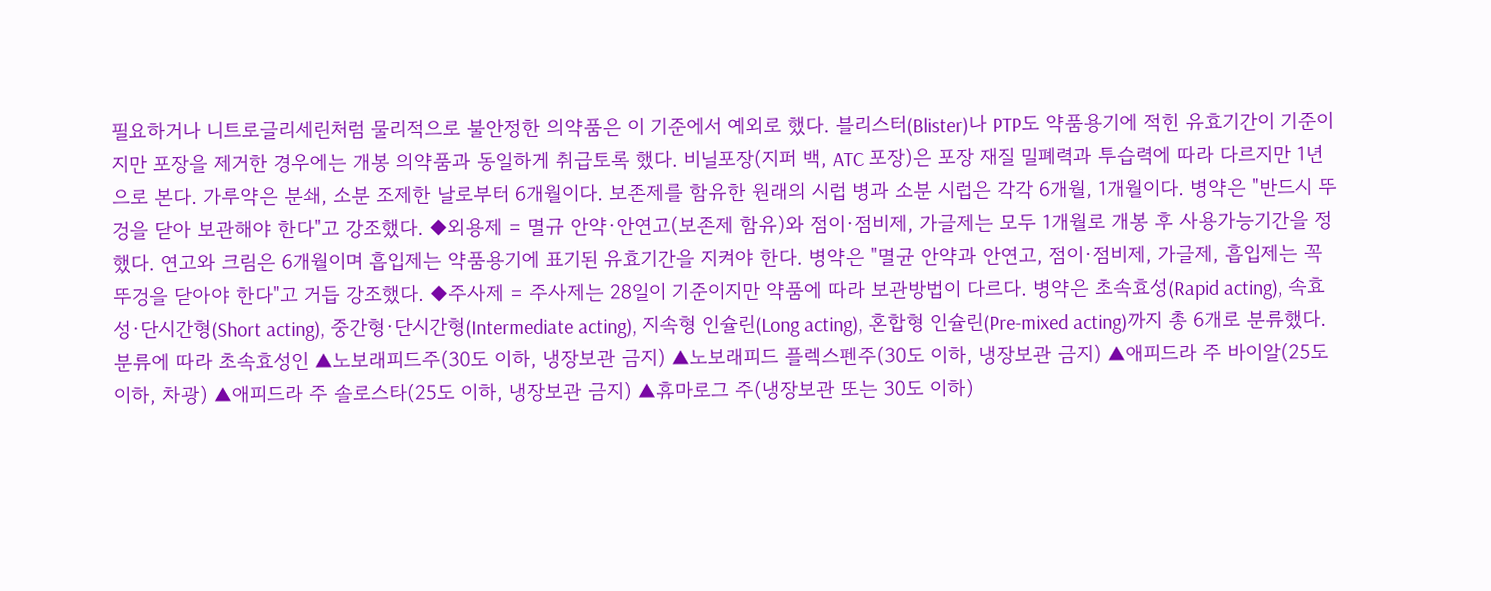필요하거나 니트로글리세린처럼 물리적으로 불안정한 의약품은 이 기준에서 예외로 했다. 블리스터(Blister)나 PTP도 약품용기에 적힌 유효기간이 기준이지만 포장을 제거한 경우에는 개봉 의약품과 동일하게 취급토록 했다. 비닐포장(지퍼 백, ATC 포장)은 포장 재질 밀폐력과 투습력에 따라 다르지만 1년으로 본다. 가루약은 분쇄, 소분 조제한 날로부터 6개월이다. 보존제를 함유한 원래의 시럽 병과 소분 시럽은 각각 6개월, 1개월이다. 병약은 "반드시 뚜겅을 닫아 보관해야 한다"고 강조했다. ◆외용제 = 멸규 안약·안연고(보존제 함유)와 점이·점비제, 가글제는 모두 1개월로 개봉 후 사용가능기간을 정했다. 연고와 크림은 6개월이며 흡입제는 약품용기에 표기된 유효기간을 지켜야 한다. 병약은 "멸균 안약과 안연고, 점이·점비제, 가글제, 흡입제는 꼭 뚜겅을 닫아야 한다"고 거듭 강조했다. ◆주사제 = 주사제는 28일이 기준이지만 약품에 따라 보관방법이 다르다. 병약은 초속효성(Rapid acting), 속효성·단시간형(Short acting), 중간형·단시간형(Intermediate acting), 지속형 인슐린(Long acting), 혼합형 인슐린(Pre-mixed acting)까지 총 6개로 분류했다. 분류에 따라 초속효성인 ▲노보래피드주(30도 이하, 냉장보관 금지) ▲노보래피드 플렉스펜주(30도 이하, 냉장보관 금지) ▲애피드라 주 바이알(25도 이하, 차광) ▲애피드라 주 솔로스타(25도 이하, 냉장보관 금지) ▲휴마로그 주(냉장보관 또는 30도 이하)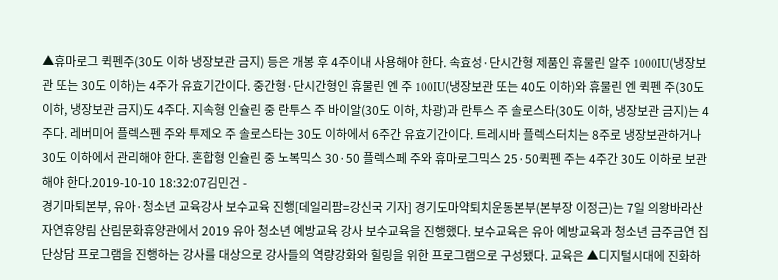▲휴마로그 퀵펜주(30도 이하 냉장보관 금지) 등은 개봉 후 4주이내 사용해야 한다. 속효성·단시간형 제품인 휴물린 알주 1000IU(냉장보관 또는 30도 이하)는 4주가 유효기간이다. 중간형·단시간형인 휴물린 엔 주 100IU(냉장보관 또는 40도 이하)와 휴물린 엔 퀵펜 주(30도 이하, 냉장보관 금지)도 4주다. 지속형 인슐린 중 란투스 주 바이알(30도 이하, 차광)과 란투스 주 솔로스타(30도 이하, 냉장보관 금지)는 4주다. 레버미어 플렉스펜 주와 투제오 주 솔로스타는 30도 이하에서 6주간 유효기간이다. 트레시바 플렉스터치는 8주로 냉장보관하거나 30도 이하에서 관리해야 한다. 혼합형 인슐린 중 노복믹스 30·50 플렉스페 주와 휴마로그믹스 25·50퀵펜 주는 4주간 30도 이하로 보관해야 한다.2019-10-10 18:32:07김민건 -
경기마퇴본부, 유아·청소년 교육강사 보수교육 진행[데일리팜=강신국 기자] 경기도마약퇴치운동본부(본부장 이정근)는 7일 의왕바라산자연휴양림 산림문화휴양관에서 2019 유아 청소년 예방교육 강사 보수교육을 진행했다. 보수교육은 유아 예방교육과 청소년 금주금연 집단상담 프로그램을 진행하는 강사를 대상으로 강사들의 역량강화와 힐링을 위한 프로그램으로 구성됐다. 교육은 ▲디지털시대에 진화하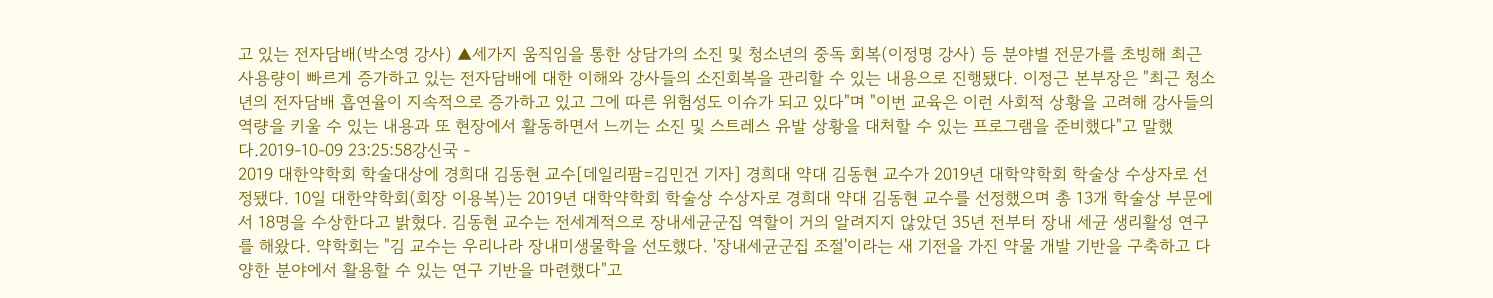고 있는 전자담배(박소영 강사) ▲세가지 움직임을 통한 상담가의 소진 및 청소년의 중독 회복(이정명 강사) 등 분야별 전문가를 초빙해 최근 사용량이 빠르게 증가하고 있는 전자담배에 대한 이해와 강사들의 소진회복을 관리할 수 있는 내용으로 진행됐다. 이정근 본부장은 "최근 청소년의 전자담배 흡연율이 지속적으로 증가하고 있고 그에 따른 위험성도 이슈가 되고 있다"며 "이번 교육은 이런 사회적 상황을 고려해 강사들의 역량을 키울 수 있는 내용과 또 현장에서 활동하면서 느끼는 소진 및 스트레스 유발 상황을 대처할 수 있는 프로그램을 준비했다"고 말했다.2019-10-09 23:25:58강신국 -
2019 대한약학회 학술대상에 경희대 김동현 교수[데일리팜=김민건 기자] 경희대 약대 김동현 교수가 2019년 대학약학회 학술상 수상자로 선정됐다. 10일 대한약학회(회장 이용복)는 2019년 대학약학회 학술상 수상자로 경희대 약대 김동현 교수를 선정했으며 총 13개 학술상 부문에서 18명을 수상한다고 밝혔다. 김동현 교수는 전세계적으로 장내세균군집 역할이 거의 알려지지 않았던 35년 전부터 장내 세균 생리활성 연구를 해왔다. 약학회는 "김 교수는 우리나라 장내미생물학을 선도했다. '장내세균군집 조절'이라는 새 기전을 가진 약물 개발 기반을 구축하고 다양한 분야에서 활용할 수 있는 연구 기반을 마련했다"고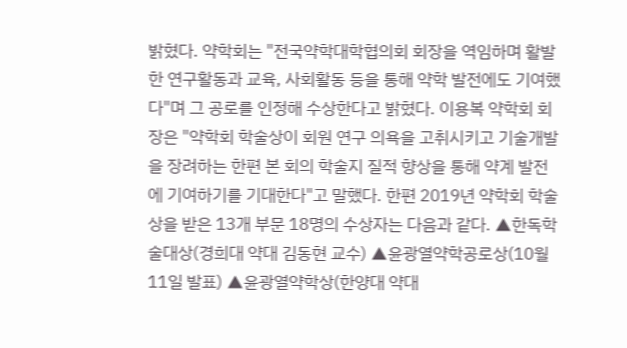밝혔다. 약학회는 "전국약학대학협의회 회장을 역임하며 활발한 연구활동과 교육, 사회활동 등을 통해 약학 발전에도 기여했다"며 그 공로를 인정해 수상한다고 밝혔다. 이용복 약학회 회장은 "약학회 학술상이 회원 연구 의욕을 고취시키고 기술개발을 장려하는 한편 본 회의 학술지 질적 향상을 통해 약계 발전에 기여하기를 기대한다"고 말했다. 한편 2019년 약학회 학술상을 받은 13개 부문 18명의 수상자는 다음과 같다. ▲한독학술대상(경희대 약대 김동현 교수) ▲윤광열약학공로상(10월 11일 발표) ▲윤광열약학상(한양대 약대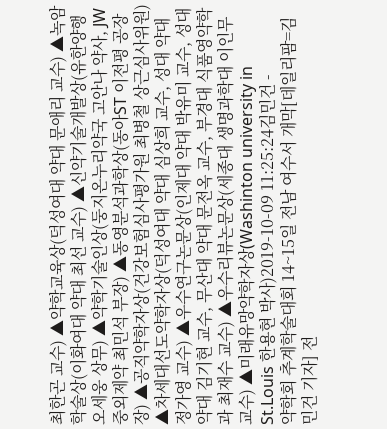최한곤 교수) ▲약학교육상(덕성여대 약대 문애리 교수) ▲녹암학술상(이화여대 약대 최선 교수) ▲신약기술개발상(유한양행 오세웅 상무) ▲약학기술인상(둥지온누리약국 고안나 약사, JW중외제약 최민석 부장) ▲동영분석과학상(동아ST 이전평 공장장) ▲공직약학자상(건강보험심사평가원 최병철 상근심사위원) ▲차세대선도약학자상(덕성여대 약대 심상희 교수, 성대 약대 정가영 교수) ▲우수연구논문상(인제대 약대 박유미 교수, 성대 약대 김기현 교수, 무산대 약대 문전옥 교수, 부경대 식품영약학과 최재수 교수) ▲우수리뷰논문상(세종대 생명과학대 이인무 교수) ▲미래유망약학자상(Washinton university in St.Louis 한용현 박사)2019-10-09 11:25:24김민건 -
약학회 추계학술대회 14~15일 전남 여수서 개막[데일리팜=김민건 기자] 전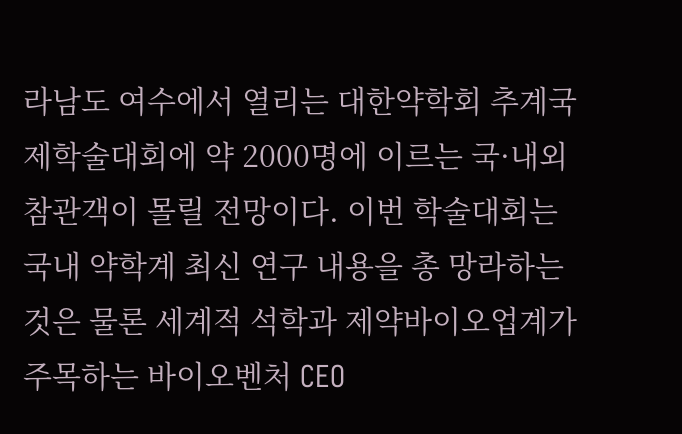라남도 여수에서 열리는 대한약학회 추계국제학술대회에 약 2000명에 이르는 국·내외 참관객이 몰릴 전망이다. 이번 학술대회는 국내 약학계 최신 연구 내용을 총 망라하는 것은 물론 세계적 석학과 제약바이오업계가 주목하는 바이오벤처 CEO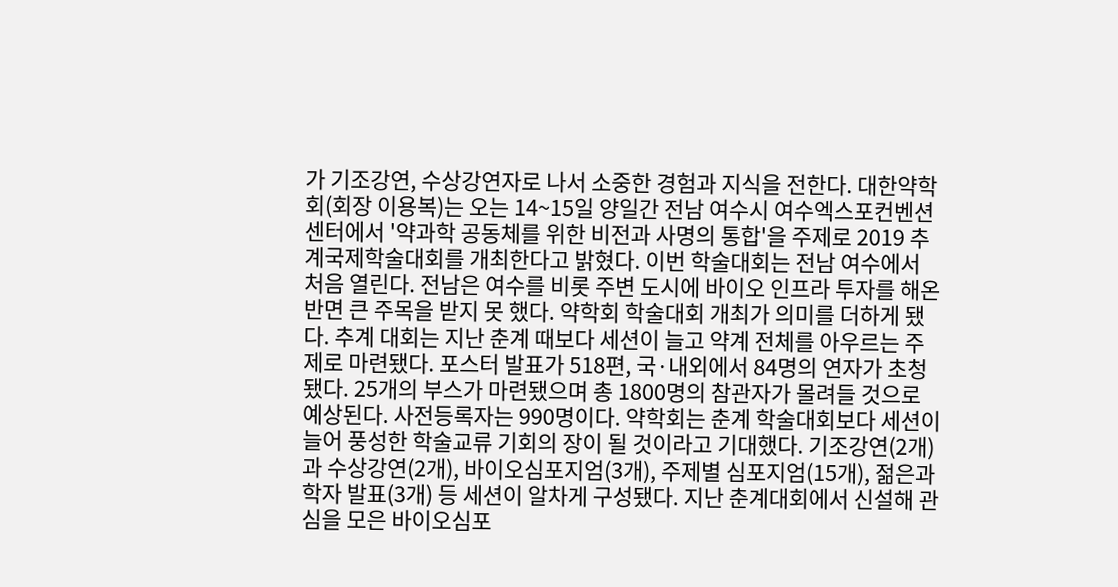가 기조강연, 수상강연자로 나서 소중한 경험과 지식을 전한다. 대한약학회(회장 이용복)는 오는 14~15일 양일간 전남 여수시 여수엑스포컨벤션센터에서 '약과학 공동체를 위한 비전과 사명의 통합'을 주제로 2019 추계국제학술대회를 개최한다고 밝혔다. 이번 학술대회는 전남 여수에서 처음 열린다. 전남은 여수를 비롯 주변 도시에 바이오 인프라 투자를 해온 반면 큰 주목을 받지 못 했다. 약학회 학술대회 개최가 의미를 더하게 됐다. 추계 대회는 지난 춘계 때보다 세션이 늘고 약계 전체를 아우르는 주제로 마련됐다. 포스터 발표가 518편, 국·내외에서 84명의 연자가 초청됐다. 25개의 부스가 마련됐으며 총 1800명의 참관자가 몰려들 것으로 예상된다. 사전등록자는 990명이다. 약학회는 춘계 학술대회보다 세션이 늘어 풍성한 학술교류 기회의 장이 될 것이라고 기대했다. 기조강연(2개)과 수상강연(2개), 바이오심포지엄(3개), 주제별 심포지엄(15개), 젊은과학자 발표(3개) 등 세션이 알차게 구성됐다. 지난 춘계대회에서 신설해 관심을 모은 바이오심포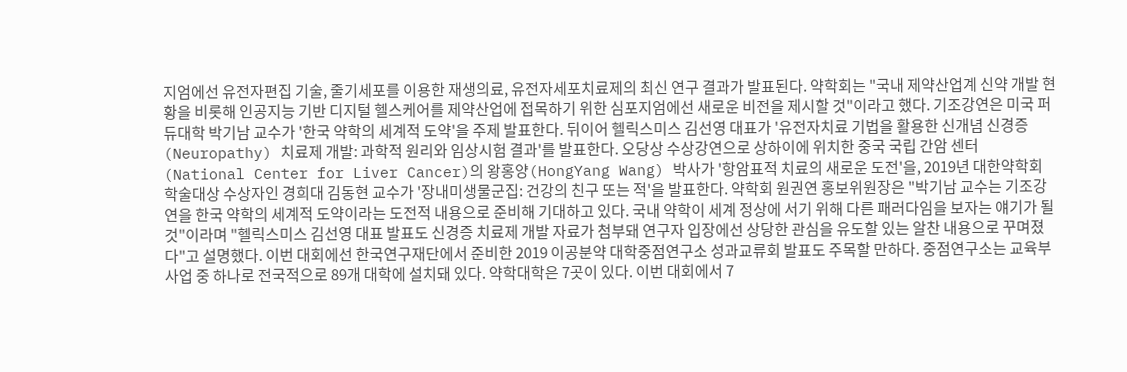지엄에선 유전자편집 기술, 줄기세포를 이용한 재생의료, 유전자세포치료제의 최신 연구 결과가 발표된다. 약학회는 "국내 제약산업계 신약 개발 현황을 비롯해 인공지능 기반 디지털 헬스케어를 제약산업에 접목하기 위한 심포지엄에선 새로운 비전을 제시할 것"이라고 했다. 기조강연은 미국 퍼듀대학 박기남 교수가 '한국 약학의 세계적 도약'을 주제 발표한다. 뒤이어 헬릭스미스 김선영 대표가 '유전자치료 기법을 활용한 신개념 신경증(Neuropathy) 치료제 개발: 과학적 원리와 임상시험 결과'를 발표한다. 오당상 수상강연으로 상하이에 위치한 중국 국립 간암 센터(National Center for Liver Cancer)의 왕홍양(HongYang Wang) 박사가 '항암표적 치료의 새로운 도전'을, 2019년 대한약학회 학술대상 수상자인 경희대 김동현 교수가 '장내미생물군집: 건강의 친구 또는 적'을 발표한다. 약학회 원권연 홍보위원장은 "박기남 교수는 기조강연을 한국 약학의 세계적 도약이라는 도전적 내용으로 준비해 기대하고 있다. 국내 약학이 세계 정상에 서기 위해 다른 패러다임을 보자는 얘기가 될 것"이라며 "헬릭스미스 김선영 대표 발표도 신경증 치료제 개발 자료가 첨부돼 연구자 입장에선 상당한 관심을 유도할 있는 알찬 내용으로 꾸며졌다"고 설명했다. 이번 대회에선 한국연구재단에서 준비한 2019 이공분약 대학중점연구소 성과교류회 발표도 주목할 만하다. 중점연구소는 교육부 사업 중 하나로 전국적으로 89개 대학에 설치돼 있다. 약학대학은 7곳이 있다. 이번 대회에서 7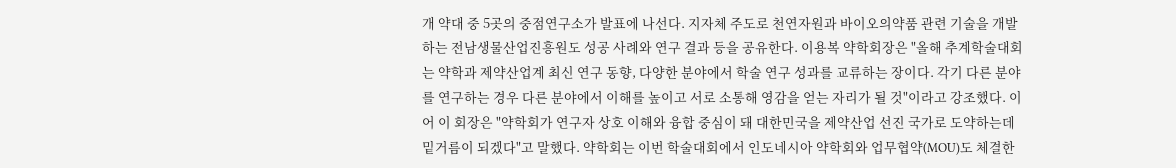개 약대 중 5곳의 중점연구소가 발표에 나선다. 지자체 주도로 천연자원과 바이오의약품 관련 기술을 개발하는 전남생물산업진흥원도 성공 사례와 연구 결과 등을 공유한다. 이용복 약학회장은 "올해 추계학술대회는 약학과 제약산업계 최신 연구 동향, 다양한 분야에서 학술 연구 성과를 교류하는 장이다. 각기 다른 분야를 연구하는 경우 다른 분야에서 이해를 높이고 서로 소통해 영감을 얻는 자리가 될 것"이라고 강조했다. 이어 이 회장은 "약학회가 연구자 상호 이해와 융합 중심이 돼 대한민국을 제약산업 선진 국가로 도약하는데 밑거름이 되겠다"고 말했다. 약학회는 이번 학술대회에서 인도네시아 약학회와 업무협약(MOU)도 체결한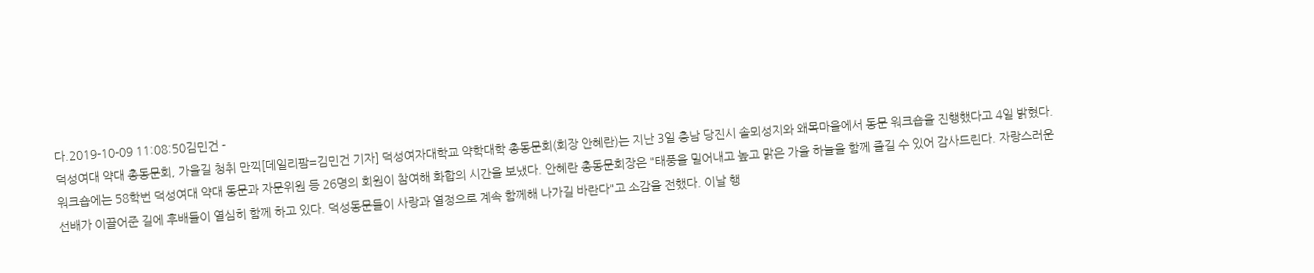다.2019-10-09 11:08:50김민건 -
덕성여대 약대 총동문회, 가을길 청취 만끽[데일리팜=김민건 기자] 덕성여자대학교 약학대학 총동문회(회장 안혜란)는 지난 3일 충남 당진시 솔뫼성지와 왜목마을에서 동문 워크숍을 진행했다고 4일 밝혔다. 워크숍에는 58학번 덕성여대 약대 동문과 자문위원 등 26명의 회원이 참여해 화합의 시간을 보냈다. 안혜란 총동문회장은 "태풍을 밀어내고 높고 맑은 가을 하늘을 함께 즐길 수 있어 감사드린다. 자랑스러운 선배가 이끌어준 길에 후배들이 열심히 함께 하고 있다. 덕성동문들이 사랑과 열정으로 계속 함께해 나가길 바란다"고 소감을 전했다. 이날 행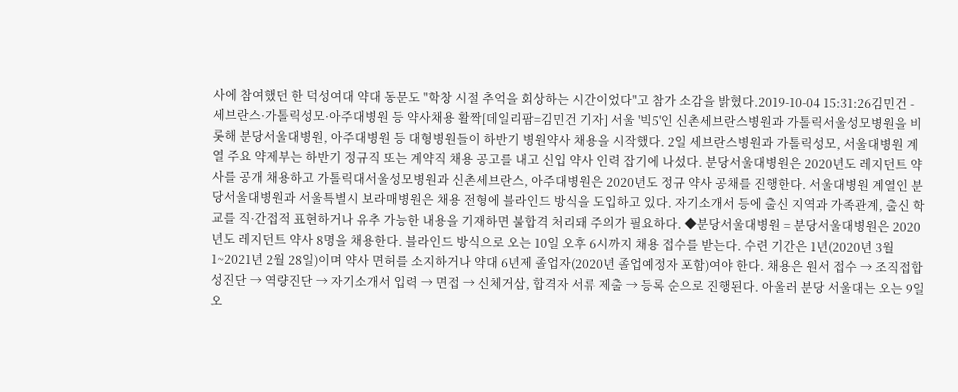사에 참여했던 한 덕성여대 약대 동문도 "학창 시절 추억을 회상하는 시간이었다"고 참가 소감을 밝혔다.2019-10-04 15:31:26김민건 -
세브란스·가톨릭성모·아주대병원 등 약사채용 활짝[데일리팜=김민건 기자] 서울 '빅5'인 신촌세브란스병원과 가톨릭서울성모병원을 비롯해 분당서울대병원, 아주대병원 등 대형병원들이 하반기 병원약사 채용을 시작했다. 2일 세브란스병원과 가톨릭성모, 서울대병원 계열 주요 약제부는 하반기 정규직 또는 계약직 채용 공고를 내고 신입 약사 인력 잡기에 나섰다. 분당서울대병원은 2020년도 레지던트 약사를 공개 채용하고 가톨릭대서울성모병원과 신촌세브란스, 아주대병원은 2020년도 정규 약사 공채를 진행한다. 서울대병원 계열인 분당서울대병원과 서울특별시 보라매병원은 채용 전형에 블라인드 방식을 도입하고 있다. 자기소개서 등에 출신 지역과 가족관계, 출신 학교를 직·간접적 표현하거나 유추 가능한 내용을 기재하면 불합격 처리돼 주의가 필요하다. ◆분당서울대병원 = 분당서울대병원은 2020년도 레지던트 약사 8명을 채용한다. 블라인드 방식으로 오는 10일 오후 6시까지 채용 접수를 받는다. 수련 기간은 1년(2020년 3월 1~2021년 2월 28일)이며 약사 면허를 소지하거나 약대 6년제 졸업자(2020년 졸업예정자 포함)여야 한다. 채용은 원서 접수 → 조직접합성진단 → 역량진단 → 자기소개서 입력 → 면접 → 신체거삼, 합격자 서류 제출 → 등록 순으로 진행된다. 아울러 분당 서울대는 오는 9일 오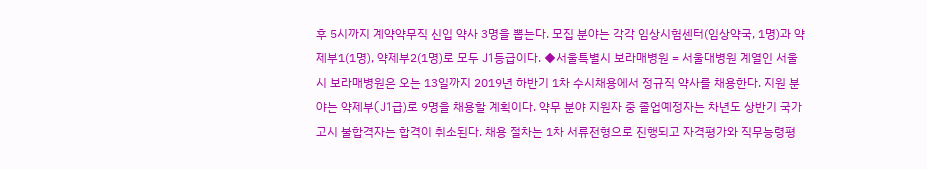후 5시까지 계약약무직 신입 약사 3명을 뽑는다. 모집 분야는 각각 임상시험센터(임상약국, 1명)과 약제부1(1명), 약제부2(1명)로 모두 J1등급이다. ◆서울특별시 보라매병원 = 서울대병원 계열인 서울시 보라매병원은 오는 13일까지 2019년 하반기 1차 수시채용에서 정규직 약사를 채용한다. 지원 분야는 약제부(J1급)로 9명을 채용할 계획이다. 약무 분야 지원자 중 졸업예정자는 차년도 상반기 국가고시 불합격자는 합격이 취소된다. 채용 절차는 1차 서류전형으로 진행되고 자격평가와 직무능령평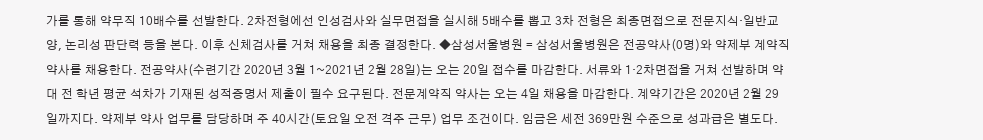가를 통해 약무직 10배수를 선발한다. 2차전형에선 인성검사와 실무면접을 실시해 5배수를 뽑고 3차 전형은 최종면접으로 전문지식·일반교양, 논리성 판단력 등을 본다. 이후 신체검사를 거쳐 채용을 최종 결정한다. ◆삼성서울병원 = 삼성서울병원은 전공약사(0명)와 약제부 계약직 약사를 채용한다. 전공약사(수련기간 2020년 3월 1~2021년 2월 28일)는 오는 20일 접수를 마감한다. 서류와 1·2차면접을 거쳐 선발하며 약대 전 학년 평균 석차가 기재된 성적증명서 제출이 필수 요구된다. 전문계약직 약사는 오는 4일 채용을 마감한다. 계약기간은 2020년 2월 29일까지다. 약제부 약사 업무를 담당하며 주 40시간(토요일 오전 격주 근무) 업무 조건이다. 임금은 세전 369만원 수준으로 성과급은 별도다.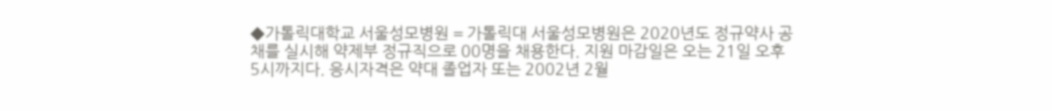◆가톨릭대학교 서울성모병원 = 가톨릭대 서울성모병원은 2020년도 정규약사 공채를 실시해 약제부 정규직으로 00명을 채용한다. 지원 마감일은 오는 21일 오후 5시까지다. 응시자격은 약대 졸업자 또는 2002년 2월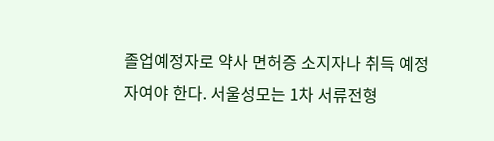졸업예정자로 약사 면허증 소지자나 취득 예정자여야 한다. 서울성모는 1차 서류전형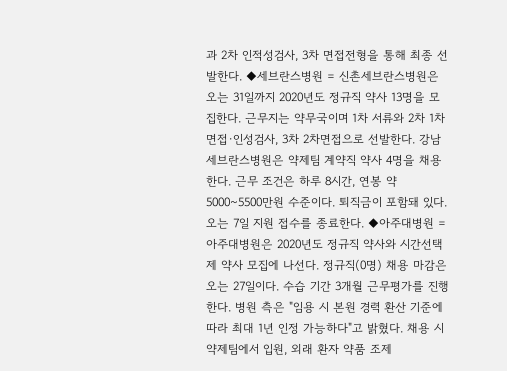과 2차 인적성검사, 3차 면접전형을 통해 최종 선발한다. ◆세브란스병원 = 신촌세브란스병원은 오는 31일까지 2020년도 정규직 약사 13명을 모집한다. 근무지는 약무국이며 1차 서류와 2차 1차면접·인성검사, 3차 2차면접으로 선발한다. 강남세브란스병원은 약제팀 계약직 약사 4명을 채용한다. 근무 조건은 하루 8시간, 연봉 약 5000~5500만원 수준이다. 퇴직금이 포함돼 있다. 오는 7일 지원 접수를 종료한다. ◆아주대병원 = 아주대병원은 2020년도 정규직 약사와 시간선택제 약사 모집에 나선다. 정규직(0명) 채용 마감은 오는 27일이다. 수습 기간 3개월 근무평가를 진행한다. 병원 측은 "임용 시 본원 경력 환산 기준에 따라 최대 1년 인정 가능하다"고 밝혔다. 채용 시 약제팀에서 입원, 외래 환자 약품 조제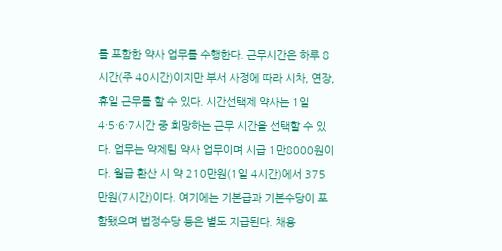를 포함한 약사 업무를 수행한다. 근무시간은 하루 8시간(주 40시간)이지만 부서 사정에 따라 시차, 연장, 휴일 근무를 할 수 있다. 시간선택제 약사는 1일 4·5·6·7시간 중 희망하는 근무 시간을 선택할 수 있다. 업무는 약제팀 약사 업무이며 시급 1만8000원이다. 월급 환산 시 약 210만원(1일 4시간)에서 375만원(7시간)이다. 여기에는 기본급과 기본수당이 포함됐으며 법정수당 등은 별도 지급된다. 채용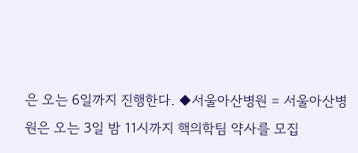은 오는 6일까지 진행한다. ◆서울아산병원 = 서울아산병원은 오는 3일 밤 11시까지 핵의학팀 약사를 모집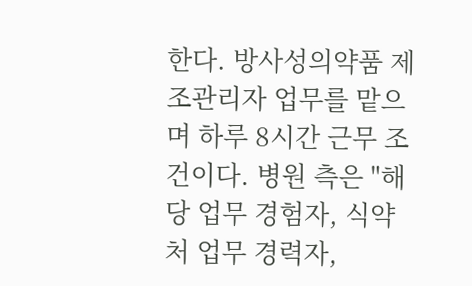한다. 방사성의약품 제조관리자 업무를 맡으며 하루 8시간 근무 조건이다. 병원 측은 "해당 업무 경험자, 식약처 업무 경력자,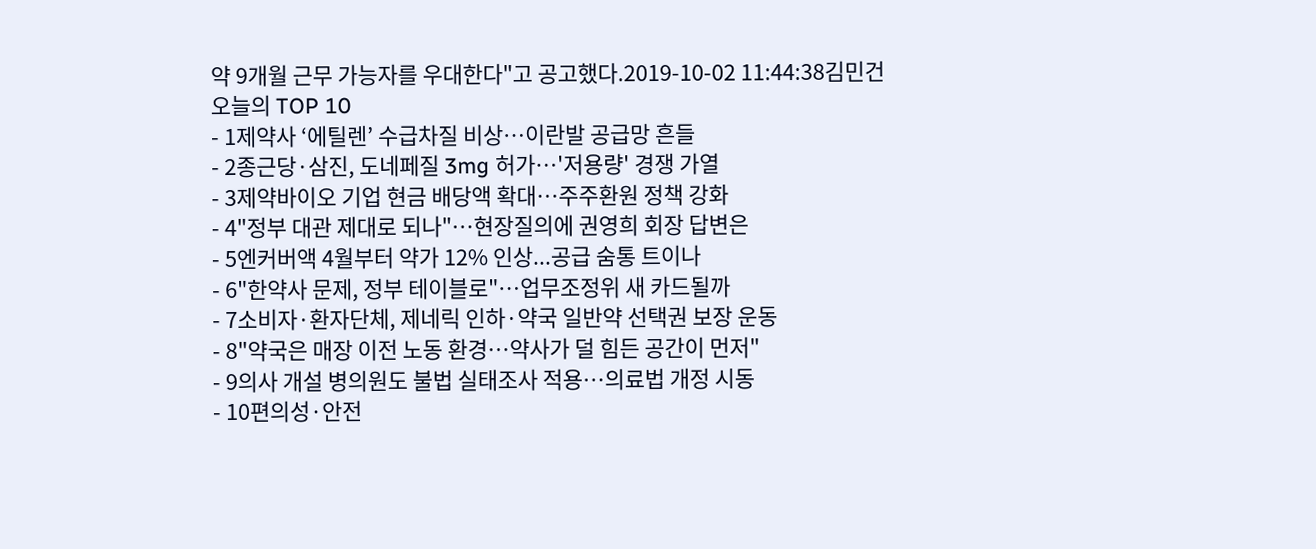약 9개월 근무 가능자를 우대한다"고 공고했다.2019-10-02 11:44:38김민건
오늘의 TOP 10
- 1제약사 ‘에틸렌’ 수급차질 비상…이란발 공급망 흔들
- 2종근당·삼진, 도네페질 3mg 허가…'저용량' 경쟁 가열
- 3제약바이오 기업 현금 배당액 확대…주주환원 정책 강화
- 4"정부 대관 제대로 되나"…현장질의에 권영희 회장 답변은
- 5엔커버액 4월부터 약가 12% 인상...공급 숨통 트이나
- 6"한약사 문제, 정부 테이블로"…업무조정위 새 카드될까
- 7소비자·환자단체, 제네릭 인하·약국 일반약 선택권 보장 운동
- 8"약국은 매장 이전 노동 환경…약사가 덜 힘든 공간이 먼저"
- 9의사 개설 병의원도 불법 실태조사 적용…의료법 개정 시동
- 10편의성·안전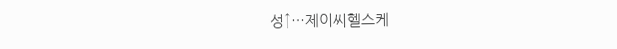성↑…제이씨헬스케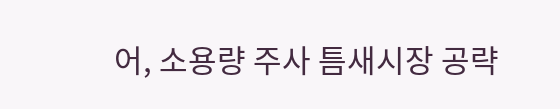어, 소용량 주사 틈새시장 공략